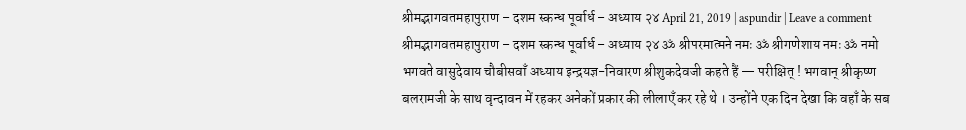श्रीमद्भागवतमहापुराण – दशम स्कन्ध पूर्वार्ध – अध्याय २४ April 21, 2019 | aspundir | Leave a comment श्रीमद्भागवतमहापुराण – दशम स्कन्ध पूर्वार्ध – अध्याय २४ ॐ श्रीपरमात्मने नमः ॐ श्रीगणेशाय नमः ॐ नमो भगवते वासुदेवाय चौबीसवाँ अध्याय इन्द्रयज्ञ-निवारण श्रीशुकदेवजी कहते हैं — परीक्षित् ! भगवान् श्रीकृष्ण बलरामजी के साथ वृन्दावन में रहकर अनेकों प्रकार की लीलाएँ कर रहे थे । उन्होंने एक दिन देखा कि वहाँ के सब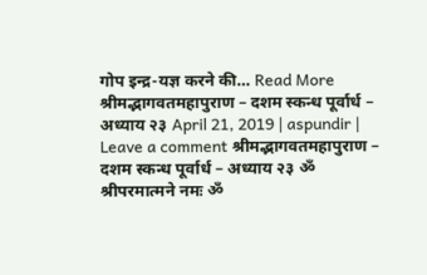गोप इन्द्र-यज्ञ करने की… Read More
श्रीमद्भागवतमहापुराण – दशम स्कन्ध पूर्वार्ध – अध्याय २३ April 21, 2019 | aspundir | Leave a comment श्रीमद्भागवतमहापुराण – दशम स्कन्ध पूर्वार्ध – अध्याय २३ ॐ श्रीपरमात्मने नमः ॐ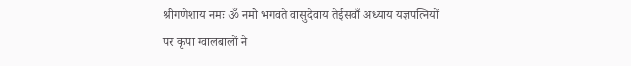श्रीगणेशाय नमः ॐ नमो भगवते वासुदेवाय तेईसवाँ अध्याय यज्ञपत्नियों पर कृपा ग्वालबालों ने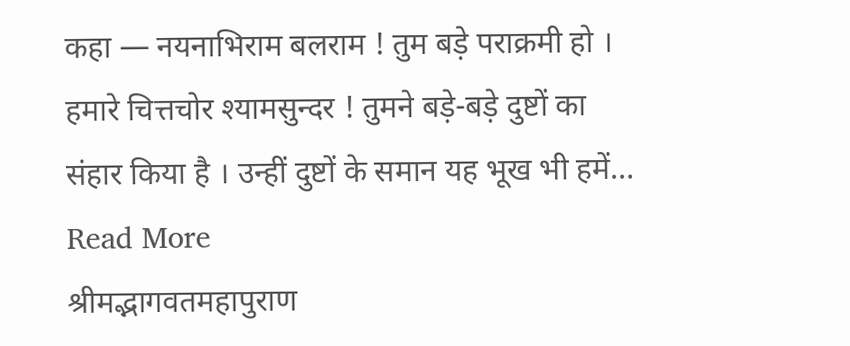कहा — नयनाभिराम बलराम ! तुम बड़े पराक्रमी हो । हमारे चित्तचोर श्यामसुन्दर ! तुमने बड़े-बड़े दुष्टों का संहार किया है । उन्हीं दुष्टों के समान यह भूख भी हमें… Read More
श्रीमद्भागवतमहापुराण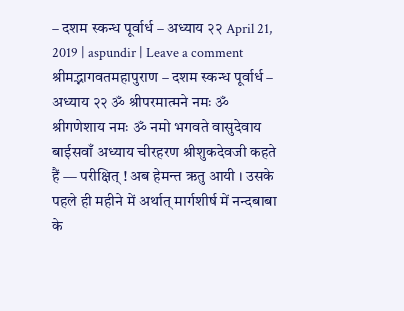– दशम स्कन्ध पूर्वार्ध – अध्याय २२ April 21, 2019 | aspundir | Leave a comment श्रीमद्भागवतमहापुराण – दशम स्कन्ध पूर्वार्ध – अध्याय २२ ॐ श्रीपरमात्मने नमः ॐ श्रीगणेशाय नमः ॐ नमो भगवते वासुदेवाय बाईसवाँ अध्याय चीरहरण श्रीशुकदेवजी कहते हैं — परीक्षित् ! अब हेमन्त ऋतु आयी । उसके पहले ही महीने में अर्थात् मार्गशीर्ष में नन्दबाबा के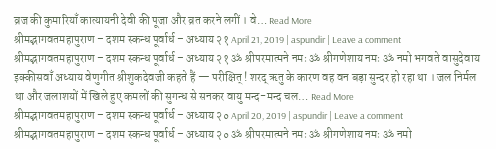व्रज की कुमारियाँ कात्यायनी देवी की पूजा और व्रत करने लगीं । वे… Read More
श्रीमद्भागवतमहापुराण – दशम स्कन्ध पूर्वार्ध – अध्याय २१ April 21, 2019 | aspundir | Leave a comment श्रीमद्भागवतमहापुराण – दशम स्कन्ध पूर्वार्ध – अध्याय २१ ॐ श्रीपरमात्मने नमः ॐ श्रीगणेशाय नमः ॐ नमो भगवते वासुदेवाय इक्कीसवाँ अध्याय वेणुगीत श्रीशुकदेवजी कहते हैं — परीक्षित् ! शरद् ऋतु के कारण वह वन बड़ा सुन्दर हो रहा था । जल निर्मल था और जलाशयों में खिले हुए कमलों की सुगन्ध से सनकर वायु मन्द-मन्द चल… Read More
श्रीमद्भागवतमहापुराण – दशम स्कन्ध पूर्वार्ध – अध्याय २० April 20, 2019 | aspundir | Leave a comment श्रीमद्भागवतमहापुराण – दशम स्कन्ध पूर्वार्ध – अध्याय २० ॐ श्रीपरमात्मने नमः ॐ श्रीगणेशाय नमः ॐ नमो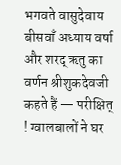भगवते वासुदेवाय बीसवाँ अध्याय वर्षा और शरद् ऋतु का वर्णन श्रीशुकदेवजी कहते हैं — परीक्षित् ! ग्वालबालों ने घर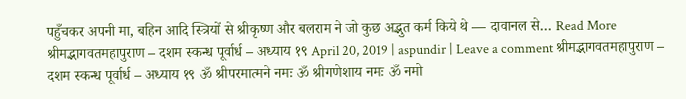पहुँचकर अपनी मा, बहिन आदि स्त्रियों से श्रीकृष्ण और बलराम ने जो कुछ अद्भुत कर्म किये थे — दावानल से… Read More
श्रीमद्भागवतमहापुराण – दशम स्कन्ध पूर्वार्ध – अध्याय १९ April 20, 2019 | aspundir | Leave a comment श्रीमद्भागवतमहापुराण – दशम स्कन्ध पूर्वार्ध – अध्याय १९ ॐ श्रीपरमात्मने नमः ॐ श्रीगणेशाय नमः ॐ नमो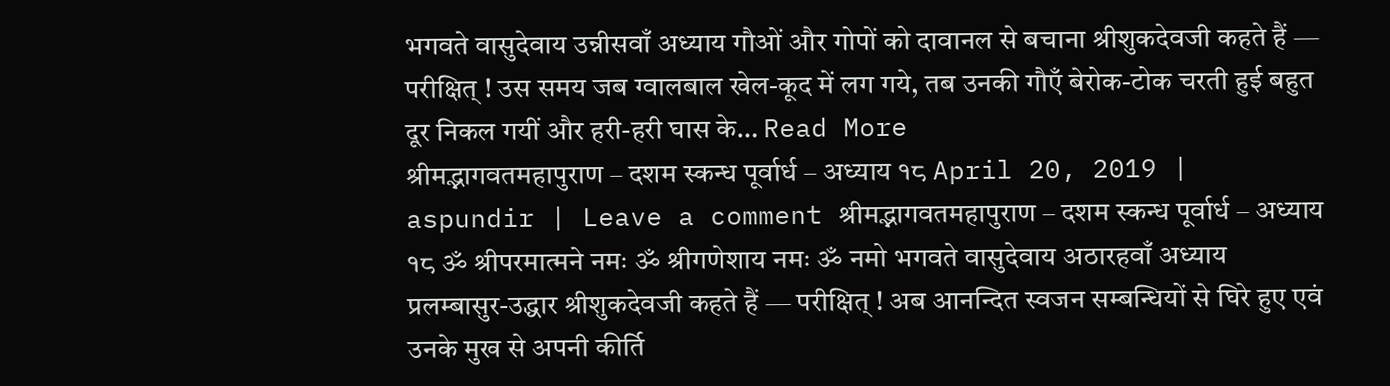भगवते वासुदेवाय उन्नीसवाँ अध्याय गौओं और गोपों को दावानल से बचाना श्रीशुकदेवजी कहते हैं — परीक्षित् ! उस समय जब ग्वालबाल खेल-कूद में लग गये, तब उनकी गौएँ बेरोक-टोक चरती हुई बहुत दूर निकल गयीं और हरी-हरी घास के… Read More
श्रीमद्भागवतमहापुराण – दशम स्कन्ध पूर्वार्ध – अध्याय १८ April 20, 2019 | aspundir | Leave a comment श्रीमद्भागवतमहापुराण – दशम स्कन्ध पूर्वार्ध – अध्याय १८ ॐ श्रीपरमात्मने नमः ॐ श्रीगणेशाय नमः ॐ नमो भगवते वासुदेवाय अठारहवाँ अध्याय प्रलम्बासुर-उद्धार श्रीशुकदेवजी कहते हैं — परीक्षित् ! अब आनन्दित स्वजन सम्बन्धियों से घिरे हुए एवं उनके मुख से अपनी कीर्ति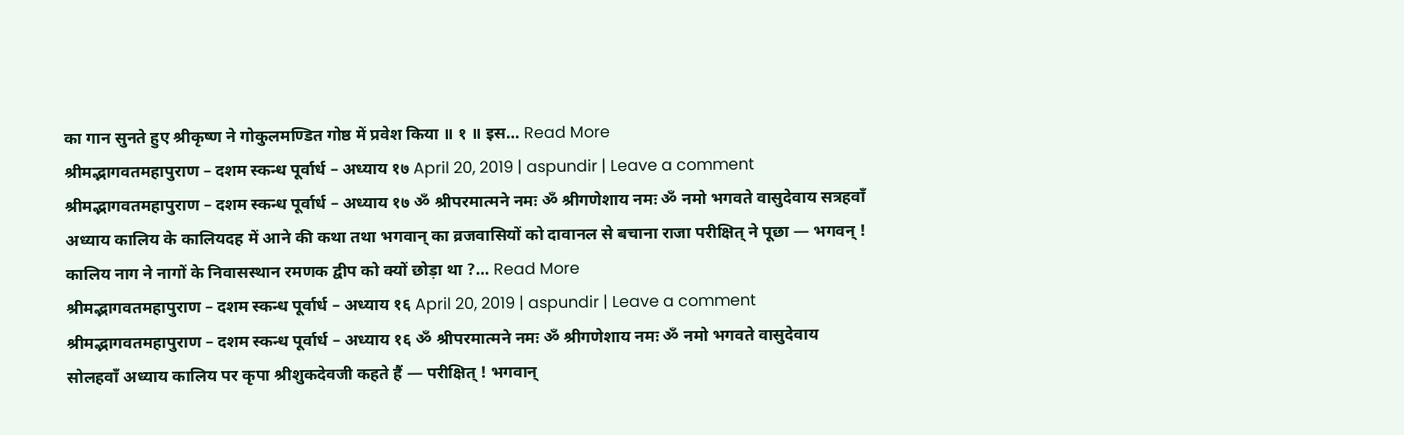का गान सुनते हुए श्रीकृष्ण ने गोकुलमण्डित गोष्ठ में प्रवेश किया ॥ १ ॥ इस… Read More
श्रीमद्भागवतमहापुराण – दशम स्कन्ध पूर्वार्ध – अध्याय १७ April 20, 2019 | aspundir | Leave a comment श्रीमद्भागवतमहापुराण – दशम स्कन्ध पूर्वार्ध – अध्याय १७ ॐ श्रीपरमात्मने नमः ॐ श्रीगणेशाय नमः ॐ नमो भगवते वासुदेवाय सत्रहवाँ अध्याय कालिय के कालियदह में आने की कथा तथा भगवान् का व्रजवासियों को दावानल से बचाना राजा परीक्षित् ने पूछा — भगवन् ! कालिय नाग ने नागों के निवासस्थान रमणक द्वीप को क्यों छोड़ा था ?… Read More
श्रीमद्भागवतमहापुराण – दशम स्कन्ध पूर्वार्ध – अध्याय १६ April 20, 2019 | aspundir | Leave a comment श्रीमद्भागवतमहापुराण – दशम स्कन्ध पूर्वार्ध – अध्याय १६ ॐ श्रीपरमात्मने नमः ॐ श्रीगणेशाय नमः ॐ नमो भगवते वासुदेवाय सोलहवाँ अध्याय कालिय पर कृपा श्रीशुकदेवजी कहते हैं — परीक्षित् ! भगवान्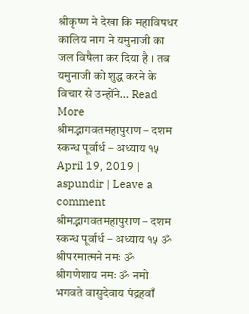श्रीकृष्ण ने देखा कि महाविषधर कालिय नाग ने यमुनाजी का जल विषैला कर दिया है । तब यमुनाजी को शुद्ध करने के विचार से उन्होंने… Read More
श्रीमद्भागवतमहापुराण – दशम स्कन्ध पूर्वार्ध – अध्याय १५ April 19, 2019 | aspundir | Leave a comment श्रीमद्भागवतमहापुराण – दशम स्कन्ध पूर्वार्ध – अध्याय १५ ॐ श्रीपरमात्मने नमः ॐ श्रीगणेशाय नमः ॐ नमो भगवते वासुदेवाय पंद्रहवाँ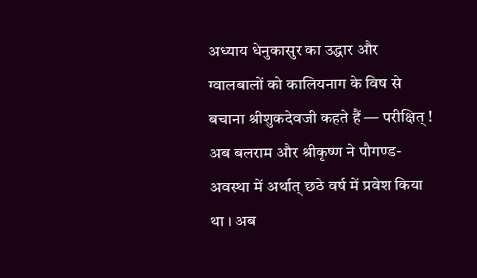अध्याय धेनुकासुर का उद्धार और ग्वालबालों को कालियनाग के विष से बचाना श्रीशुकदेवजी कहते हैं — परीक्षित् ! अब बलराम और श्रीकृष्ण ने पौगण्ड-अवस्था में अर्थात् छठे वर्ष में प्रवेश किया था । अब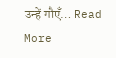उन्हें गौएँ… Read More